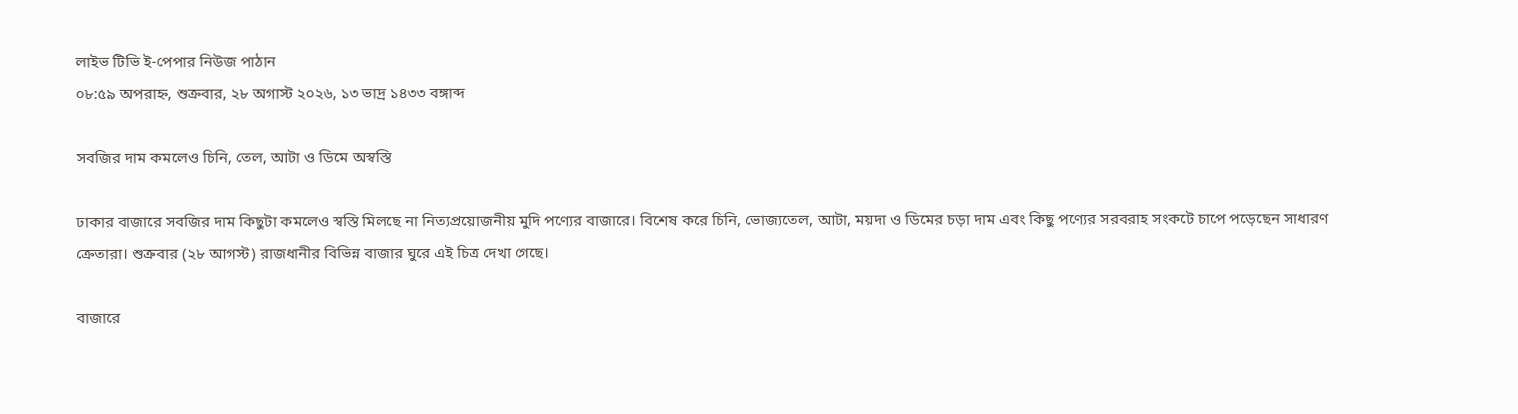লাইভ টিভি ই-পেপার নিউজ পাঠান
০৮:৫৯ অপরাহ্ন, শুক্রবার, ২৮ অগাস্ট ২০২৬, ১৩ ভাদ্র ১৪৩৩ বঙ্গাব্দ

সবজির দাম কমলেও চিনি, তেল, আটা ও ডিমে অস্বস্তি

ঢাকার বাজারে সবজির দাম কিছুটা কমলেও স্বস্তি মিলছে না নিত্যপ্রয়োজনীয় মুদি পণ্যের বাজারে। বিশেষ করে চিনি, ভোজ্যতেল, আটা, ময়দা ও ডিমের চড়া দাম এবং কিছু পণ্যের সরবরাহ সংকটে চাপে পড়েছেন সাধারণ ক্রেতারা। শুক্রবার (২৮ আগস্ট) রাজধানীর বিভিন্ন বাজার ঘুরে এই চিত্র দেখা গেছে।

বাজারে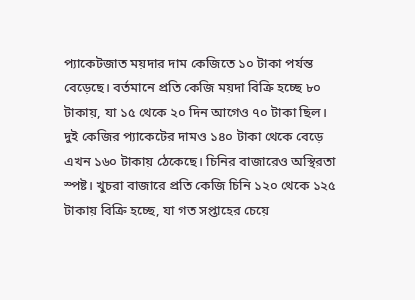প্যাকেটজাত ময়দার দাম কেজিতে ১০ টাকা পর্যন্ত বেড়েছে। বর্তমানে প্রতি কেজি ময়দা বিক্রি হচ্ছে ৮০ টাকায়, যা ১৫ থেকে ২০ দিন আগেও ৭০ টাকা ছিল। দুই কেজির প্যাকেটের দামও ১৪০ টাকা থেকে বেড়ে এখন ১৬০ টাকায় ঠেকেছে। চিনির বাজারেও অস্থিরতা স্পষ্ট। খুচরা বাজারে প্রতি কেজি চিনি ১২০ থেকে ১২৫ টাকায় বিক্রি হচ্ছে, যা গত সপ্তাহের চেয়ে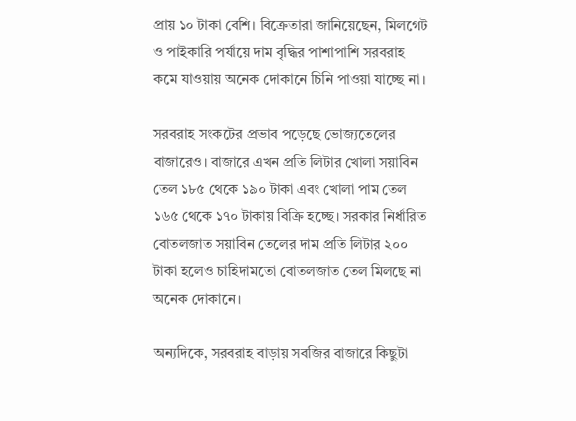প্রায় ১০ টাকা বেশি। বিক্রেতারা জানিয়েছেন, মিলগেট ও পাইকারি পর্যায়ে দাম বৃদ্ধির পাশাপাশি সরবরাহ কমে যাওয়ায় অনেক দোকানে চিনি পাওয়া যাচ্ছে না।

সরবরাহ সংকটের প্রভাব পড়েছে ভোজ্যতেলের বাজারেও। বাজারে এখন প্রতি লিটার খোলা সয়াবিন তেল ১৮৫ থেকে ১৯০ টাকা এবং খোলা পাম তেল ১৬৫ থেকে ১৭০ টাকায় বিক্রি হচ্ছে। সরকার নির্ধারিত বোতলজাত সয়াবিন তেলের দাম প্রতি লিটার ২০০ টাকা হলেও চাহিদামতো বোতলজাত তেল মিলছে না অনেক দোকানে।

অন্যদিকে, সরবরাহ বাড়ায় সবজির বাজারে কিছুটা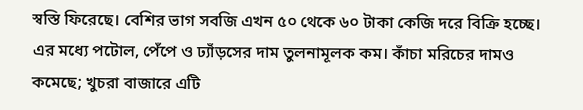স্বস্তি ফিরেছে। বেশির ভাগ সবজি এখন ৫০ থেকে ৬০ টাকা কেজি দরে বিক্রি হচ্ছে। এর মধ্যে পটোল, পেঁপে ও ঢ্যাঁড়সের দাম তুলনামূলক কম। কাঁচা মরিচের দামও কমেছে; খুচরা বাজারে এটি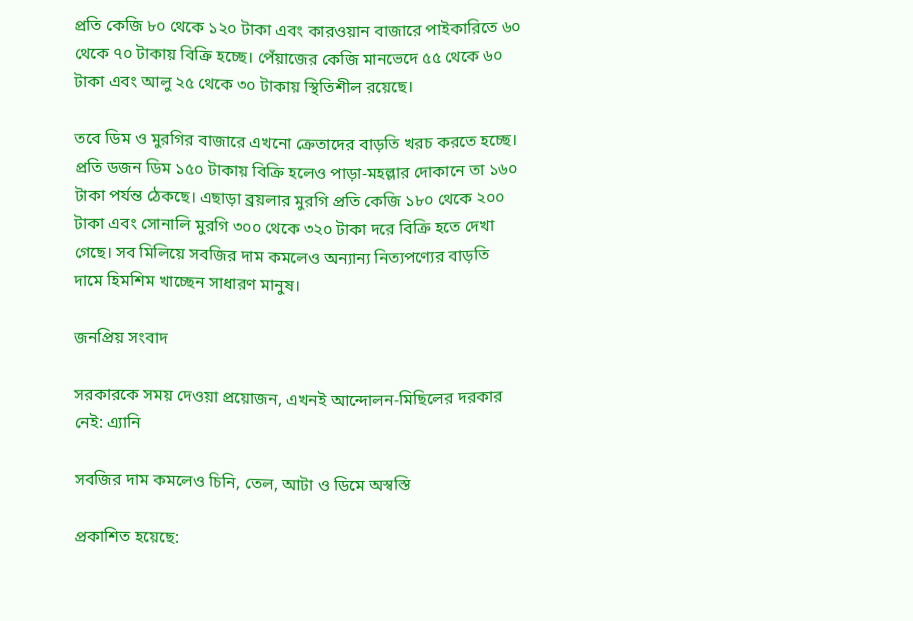প্রতি কেজি ৮০ থেকে ১২০ টাকা এবং কারওয়ান বাজারে পাইকারিতে ৬০ থেকে ৭০ টাকায় বিক্রি হচ্ছে। পেঁয়াজের কেজি মানভেদে ৫৫ থেকে ৬০ টাকা এবং আলু ২৫ থেকে ৩০ টাকায় স্থিতিশীল রয়েছে।

তবে ডিম ও মুরগির বাজারে এখনো ক্রেতাদের বাড়তি খরচ করতে হচ্ছে। প্রতি ডজন ডিম ১৫০ টাকায় বিক্রি হলেও পাড়া-মহল্লার দোকানে তা ১৬০ টাকা পর্যন্ত ঠেকছে। এছাড়া ব্রয়লার মুরগি প্রতি কেজি ১৮০ থেকে ২০০ টাকা এবং সোনালি মুরগি ৩০০ থেকে ৩২০ টাকা দরে বিক্রি হতে দেখা গেছে। সব মিলিয়ে সবজির দাম কমলেও অন্যান্য নিত্যপণ্যের বাড়তি দামে হিমশিম খাচ্ছেন সাধারণ মানুষ।

জনপ্রিয় সংবাদ

সরকারকে সময় দেওয়া প্রয়োজন, এখনই আন্দোলন-মিছিলের দরকার নেই: এ্যানি

সবজির দাম কমলেও চিনি, তেল, আটা ও ডিমে অস্বস্তি

প্রকাশিত হয়েছে: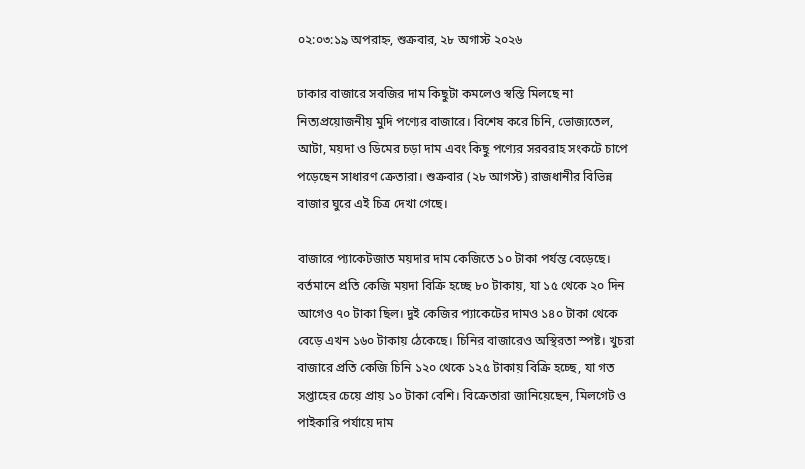০২:০৩:১৯ অপরাহ্ন, শুক্রবার, ২৮ অগাস্ট ২০২৬

ঢাকার বাজারে সবজির দাম কিছুটা কমলেও স্বস্তি মিলছে না নিত্যপ্রয়োজনীয় মুদি পণ্যের বাজারে। বিশেষ করে চিনি, ভোজ্যতেল, আটা, ময়দা ও ডিমের চড়া দাম এবং কিছু পণ্যের সরবরাহ সংকটে চাপে পড়েছেন সাধারণ ক্রেতারা। শুক্রবার (২৮ আগস্ট) রাজধানীর বিভিন্ন বাজার ঘুরে এই চিত্র দেখা গেছে।

বাজারে প্যাকেটজাত ময়দার দাম কেজিতে ১০ টাকা পর্যন্ত বেড়েছে। বর্তমানে প্রতি কেজি ময়দা বিক্রি হচ্ছে ৮০ টাকায়, যা ১৫ থেকে ২০ দিন আগেও ৭০ টাকা ছিল। দুই কেজির প্যাকেটের দামও ১৪০ টাকা থেকে বেড়ে এখন ১৬০ টাকায় ঠেকেছে। চিনির বাজারেও অস্থিরতা স্পষ্ট। খুচরা বাজারে প্রতি কেজি চিনি ১২০ থেকে ১২৫ টাকায় বিক্রি হচ্ছে, যা গত সপ্তাহের চেয়ে প্রায় ১০ টাকা বেশি। বিক্রেতারা জানিয়েছেন, মিলগেট ও পাইকারি পর্যায়ে দাম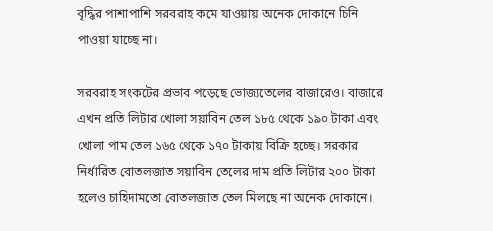বৃদ্ধির পাশাপাশি সরবরাহ কমে যাওয়ায় অনেক দোকানে চিনি পাওয়া যাচ্ছে না।

সরবরাহ সংকটের প্রভাব পড়েছে ভোজ্যতেলের বাজারেও। বাজারে এখন প্রতি লিটার খোলা সয়াবিন তেল ১৮৫ থেকে ১৯০ টাকা এবং খোলা পাম তেল ১৬৫ থেকে ১৭০ টাকায় বিক্রি হচ্ছে। সরকার নির্ধারিত বোতলজাত সয়াবিন তেলের দাম প্রতি লিটার ২০০ টাকা হলেও চাহিদামতো বোতলজাত তেল মিলছে না অনেক দোকানে।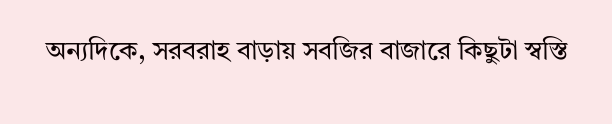অন্যদিকে, সরবরাহ বাড়ায় সবজির বাজারে কিছুটা স্বস্তি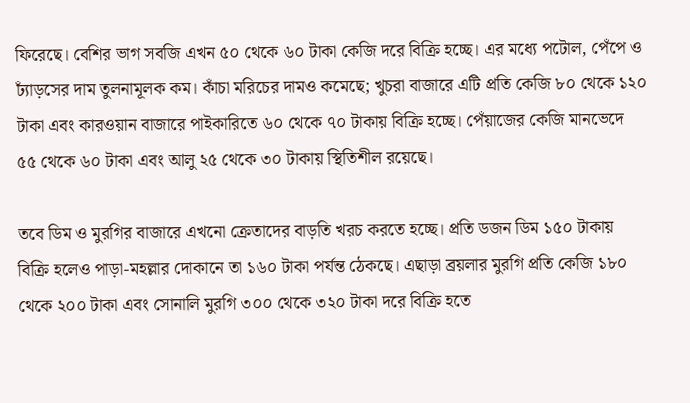ফিরেছে। বেশির ভাগ সবজি এখন ৫০ থেকে ৬০ টাকা কেজি দরে বিক্রি হচ্ছে। এর মধ্যে পটোল, পেঁপে ও ঢ্যাঁড়সের দাম তুলনামূলক কম। কাঁচা মরিচের দামও কমেছে; খুচরা বাজারে এটি প্রতি কেজি ৮০ থেকে ১২০ টাকা এবং কারওয়ান বাজারে পাইকারিতে ৬০ থেকে ৭০ টাকায় বিক্রি হচ্ছে। পেঁয়াজের কেজি মানভেদে ৫৫ থেকে ৬০ টাকা এবং আলু ২৫ থেকে ৩০ টাকায় স্থিতিশীল রয়েছে।

তবে ডিম ও মুরগির বাজারে এখনো ক্রেতাদের বাড়তি খরচ করতে হচ্ছে। প্রতি ডজন ডিম ১৫০ টাকায় বিক্রি হলেও পাড়া-মহল্লার দোকানে তা ১৬০ টাকা পর্যন্ত ঠেকছে। এছাড়া ব্রয়লার মুরগি প্রতি কেজি ১৮০ থেকে ২০০ টাকা এবং সোনালি মুরগি ৩০০ থেকে ৩২০ টাকা দরে বিক্রি হতে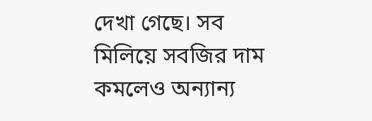দেখা গেছে। সব মিলিয়ে সবজির দাম কমলেও অন্যান্য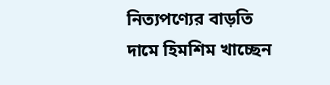নিত্যপণ্যের বাড়তি দামে হিমশিম খাচ্ছেন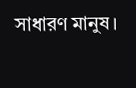সাধারণ মানুষ।